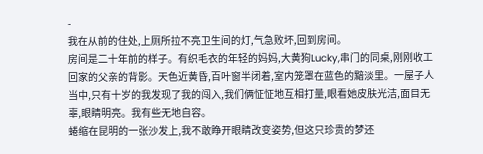-
我在从前的住处,上厕所拉不亮卫生间的灯,气急败坏,回到房间。
房间是二十年前的样子。有织毛衣的年轻的妈妈,大黄狗Lucky,串门的同桌,刚刚收工回家的父亲的背影。天色近黄昏,百叶窗半闭着,室内笼罩在蓝色的黯淡里。一屋子人当中,只有十岁的我发现了我的闯入,我们俩怔怔地互相打量,眼看她皮肤光洁,面目无辜,眼睛明亮。我有些无地自容。
蜷缩在昆明的一张沙发上,我不敢睁开眼睛改变姿势,但这只珍贵的梦还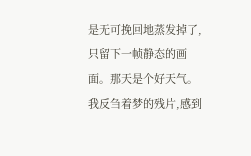是无可挽回地蒸发掉了,只留下一帧静态的画面。那天是个好天气。我反刍着梦的残片,感到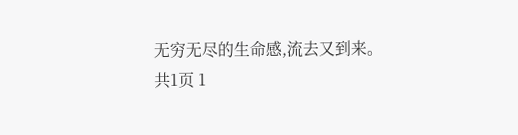无穷无尽的生命感,流去又到来。
共1页 1